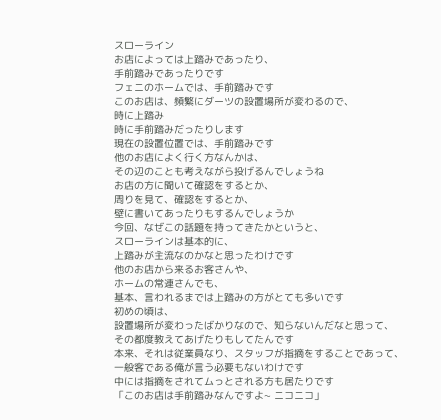スローライン
お店によっては上踏みであったり、
手前踏みであったりです
フェニのホームでは、手前踏みです
このお店は、頻繁にダーツの設置場所が変わるので、
時に上踏み
時に手前踏みだったりします
現在の設置位置では、手前踏みです
他のお店によく行く方なんかは、
その辺のことも考えながら投げるんでしょうね
お店の方に聞いて確認をするとか、
周りを見て、確認をするとか、
壁に書いてあったりもするんでしょうか
今回、なぜこの話題を持ってきたかというと、
スローラインは基本的に、
上踏みが主流なのかなと思ったわけです
他のお店から来るお客さんや、
ホームの常連さんでも、
基本、言われるまでは上踏みの方がとても多いです
初めの頃は、
設置場所が変わったばかりなので、知らないんだなと思って、
その都度教えてあげたりもしてたんです
本来、それは従業員なり、スタッフが指摘をすることであって、
一般客である俺が言う必要もないわけです
中には指摘をされてムっとされる方も居たりです
「このお店は手前踏みなんですよ~ ニコニコ」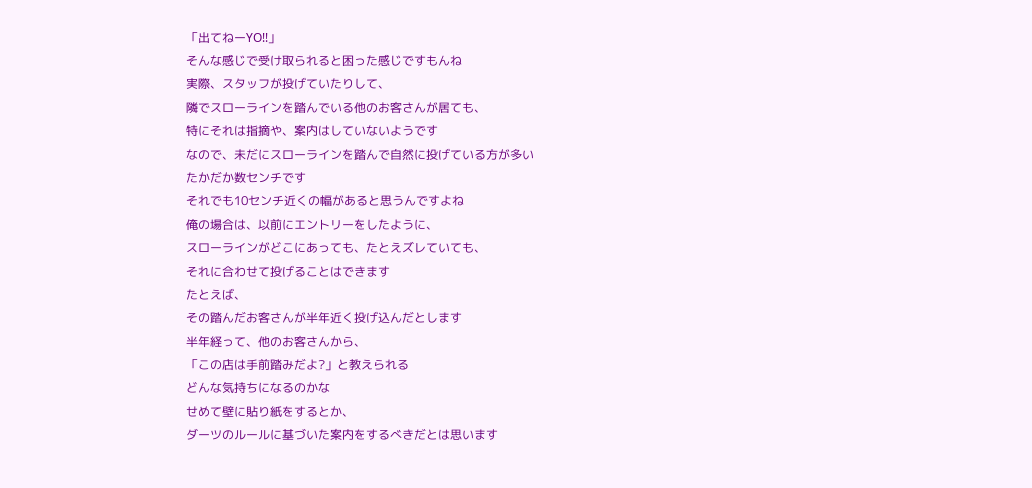「出てねーYO!!」
そんな感じで受け取られると困った感じですもんね
実際、スタッフが投げていたりして、
隣でスローラインを踏んでいる他のお客さんが居ても、
特にそれは指摘や、案内はしていないようです
なので、未だにスローラインを踏んで自然に投げている方が多い
たかだか数センチです
それでも10センチ近くの幅があると思うんですよね
俺の場合は、以前にエントリーをしたように、
スローラインがどこにあっても、たとえズレていても、
それに合わせて投げることはできます
たとえば、
その踏んだお客さんが半年近く投げ込んだとします
半年経って、他のお客さんから、
「この店は手前踏みだよ?」と教えられる
どんな気持ちになるのかな
せめて壁に貼り紙をするとか、
ダーツのルールに基づいた案内をするべきだとは思います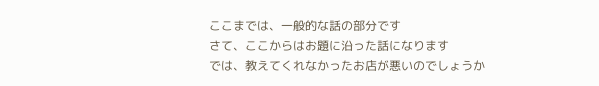ここまでは、一般的な話の部分です
さて、ここからはお題に沿った話になります
では、教えてくれなかったお店が悪いのでしょうか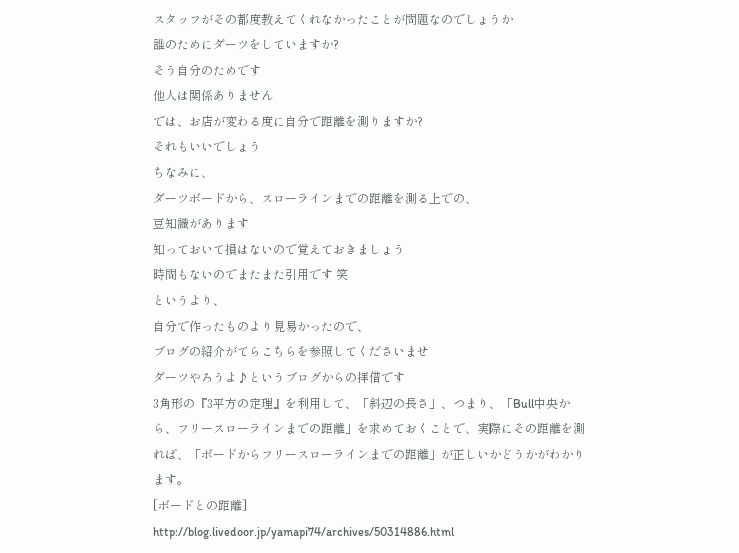スタッフがその都度教えてくれなかったことが問題なのでしょうか
誰のためにダーツをしていますか?
そう自分のためです
他人は関係ありません
では、お店が変わる度に自分で距離を測りますか?
それもいいでしょう
ちなみに、
ダーツボードから、スローラインまでの距離を測る上での、
豆知識があります
知っておいて損はないので覚えておきましょう
時間もないのでまたまた引用です 笑
というより、
自分で作ったものより見易かったので、
ブログの紹介がてらこちらを参照してくださいませ
ダーツやろうよ♪というブログからの拝借です
3角形の『3平方の定理』を利用して、「斜辺の長さ」、つまり、「Bull中央から、フリースローラインまでの距離」を求めておくことで、実際にその距離を測れば、「ボードからフリースローラインまでの距離」が正しいかどうかがわかります。
[ボードとの距離]
http://blog.livedoor.jp/yamapi74/archives/50314886.html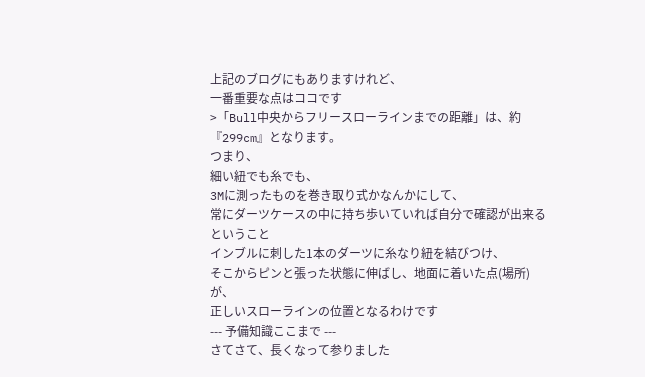上記のブログにもありますけれど、
一番重要な点はココです
>「Bull中央からフリースローラインまでの距離」は、約『299cm』となります。
つまり、
細い紐でも糸でも、
3Mに測ったものを巻き取り式かなんかにして、
常にダーツケースの中に持ち歩いていれば自分で確認が出来るということ
インブルに刺した1本のダーツに糸なり紐を結びつけ、
そこからピンと張った状態に伸ばし、地面に着いた点(場所)が、
正しいスローラインの位置となるわけです
--- 予備知識ここまで ---
さてさて、長くなって参りました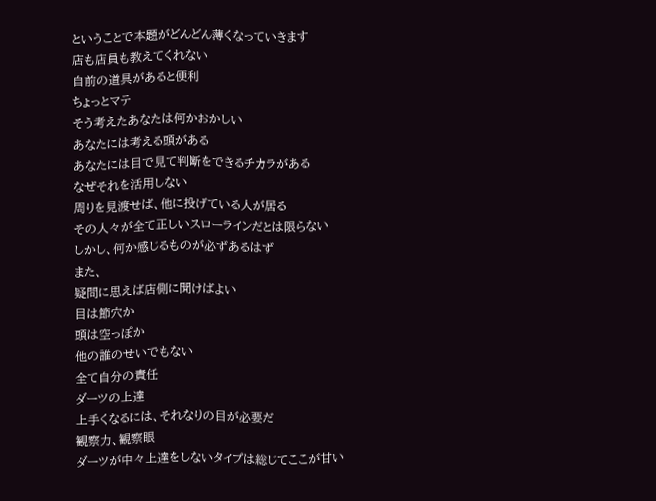ということで本題がどんどん薄くなっていきます
店も店員も教えてくれない
自前の道具があると便利
ちょっとマテ
そう考えたあなたは何かおかしい
あなたには考える頭がある
あなたには目で見て判断をできるチカラがある
なぜそれを活用しない
周りを見渡せば、他に投げている人が居る
その人々が全て正しいスローラインだとは限らない
しかし、何か感じるものが必ずあるはず
また、
疑問に思えば店側に聞けばよい
目は節穴か
頭は空っぽか
他の誰のせいでもない
全て自分の責任
ダーツの上達
上手くなるには、それなりの目が必要だ
観察力、観察眼
ダーツが中々上達をしないタイプは総じてここが甘い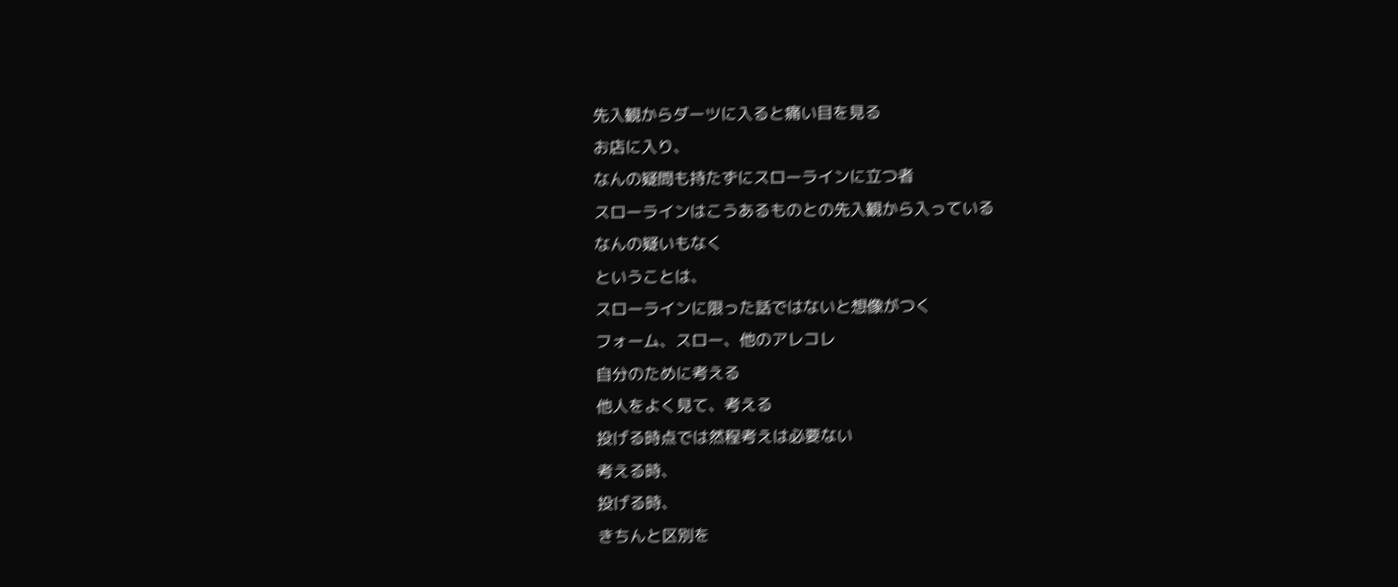先入観からダーツに入ると痛い目を見る
お店に入り、
なんの疑問も持たずにスローラインに立つ者
スローラインはこうあるものとの先入観から入っている
なんの疑いもなく
ということは、
スローラインに限った話ではないと想像がつく
フォーム、スロー、他のアレコレ
自分のために考える
他人をよく見て、考える
投げる時点では然程考えは必要ない
考える時、
投げる時、
きちんと区別を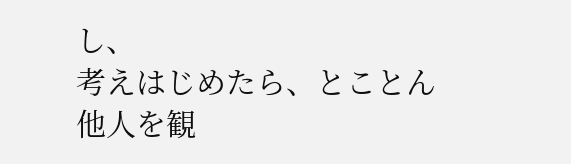し、
考えはじめたら、とことん他人を観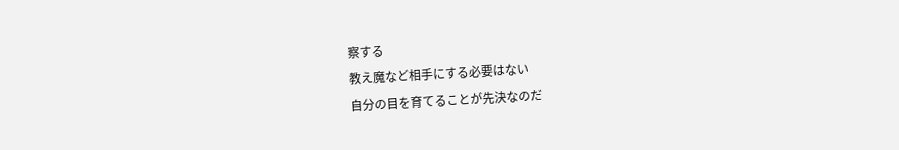察する
教え魔など相手にする必要はない
自分の目を育てることが先決なのだ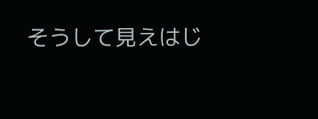そうして見えはじ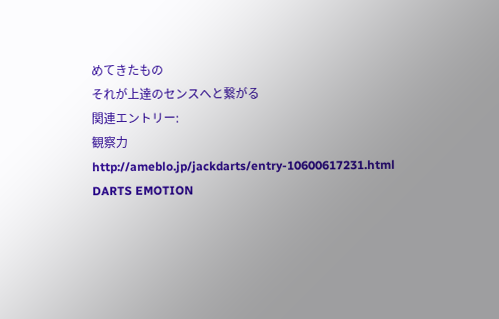めてきたもの
それが上達のセンスへと繋がる
関連エントリー:
観察力
http://ameblo.jp/jackdarts/entry-10600617231.html
DARTS EMOTION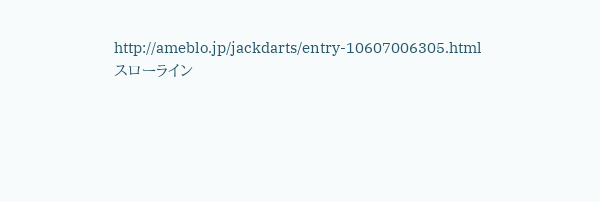http://ameblo.jp/jackdarts/entry-10607006305.html
スローライン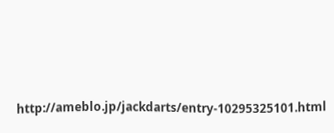http://ameblo.jp/jackdarts/entry-10295325101.html